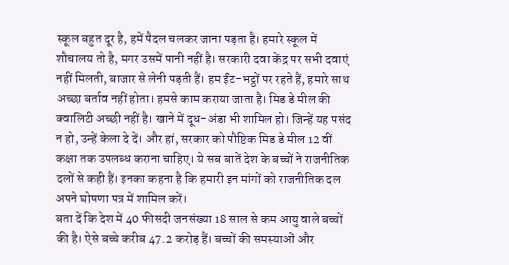स्कूल बहुत दूर है, हमें पैदल चलकर जाना पड़ता है। हमारे स्कूल में शौचालय तो है, मगर उसमें पानी नहीं है। सरकारी दवा केंद्र पर सभी दवाएं नहीं मिलती, बाजार से लेनी पड़ती हैं। हम ईंट-भट्ठों पर रहते हैं, हमारे साथ अच्छा बर्ताव नहीं होता। हमसे काम कराया जाता है। मिड डे मील की क्वालिटी अच्छी नहीं है। खाने में दूध-अंडा भी शामिल हो। जिन्हें यह पसंद न हो, उन्हें केला दे दें। और हां, सरकार को पौष्टिक मिड डे मील 12 वीं कक्षा तक उपलब्ध कराना चाहिए। ये सब बातें देश के बच्चों ने राजनीतिक दलों से कही हैं। इनका कहना है कि हमारी इन मांगों को राजनीतिक दल अपने घोषणा पत्र में शामिल करें।
बता दें कि देश में 40 फीसदी जनसंख्या 18 साल से कम आयु वाले बच्चों की है। ऐसे बच्चे करीब 47.2 करोड़ हैं। बच्चों की समस्याओं और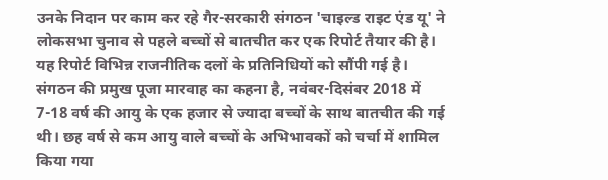उनके निदान पर काम कर रहे गैर-सरकारी संगठन 'चाइल्ड राइट एंड यू' ने लोकसभा चुनाव से पहले बच्चों से बातचीत कर एक रिपोर्ट तैयार की है। यह रिपोर्ट विभिन्न राजनीतिक दलों के प्रतिनिधियों को सौंपी गई है।
संगठन की प्रमुख पूजा मारवाह का कहना है, नवंबर-दिसंबर 2018 में 7-18 वर्ष की आयु के एक हजार से ज्यादा बच्चों के साथ बातचीत की गई थी। छह वर्ष से कम आयु वाले बच्चों के अभिभावकों को चर्चा में शामिल किया गया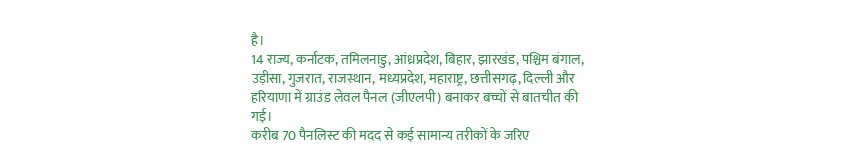है।
14 राज्य, कर्नाटक, तमिलनाडु, आंध्रप्रदेश, बिहार, झारखंड, पश्चिम बंगाल, उड़ीसा, गुजरात, राजस्थान, मध्यप्रदेश, महाराष्ट्र, छत्तीसगढ़, दिल्ली और हरियाणा में ग्राउंड लेवल पैनल (जीएलपी) बनाकर बच्चों से बातचीत की गई।
करीब 70 पैनलिस्ट की मदद से कई सामान्य तरीकों के जरिए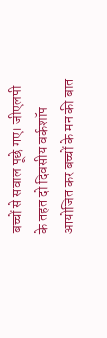बच्चों से सवाल पूछे गए। जीएलपी के तहत दो दिवसीय वर्कशॉप आयोजित कर बच्चों के मन की बात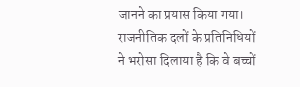जानने का प्रयास किया गया। राजनीतिक दलों के प्रतिनिधियों ने भरोसा दिलाया है कि वे बच्चों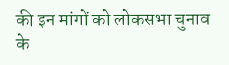की इन मांगों को लोकसभा चुनाव के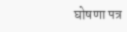घोषणा पत्र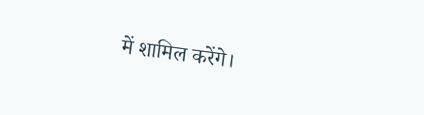में शामिल करेंगे।